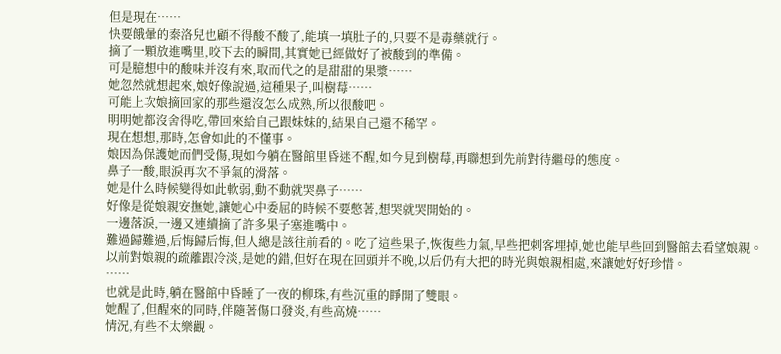但是現在……
快要餓暈的秦洛兒也顧不得酸不酸了,能填一填肚子的,只要不是毒藥就行。
摘了一顆放進嘴里,咬下去的瞬間,其實她已經做好了被酸到的準備。
可是臆想中的酸味并沒有來,取而代之的是甜甜的果漿……
她忽然就想起來,娘好像說過,這種果子,叫樹莓……
可能上次娘摘回家的那些還沒怎么成熟,所以很酸吧。
明明她都沒舍得吃,帶回來給自己跟妹妹的,結果自己還不稀罕。
現在想想,那時,怎會如此的不懂事。
娘因為保護她而們受傷,現如今躺在醫館里昏迷不醒,如今見到樹莓,再聯想到先前對待繼母的態度。
鼻子一酸,眼淚再次不爭氣的滑落。
她是什么時候變得如此軟弱,動不動就哭鼻子……
好像是從娘親安撫她,讓她心中委屈的時候不要憋著,想哭就哭開始的。
一邊落淚,一邊又連續摘了許多果子塞進嘴中。
難過歸難過,后悔歸后悔,但人總是該往前看的。吃了這些果子,恢復些力氣,早些把刺客埋掉,她也能早些回到醫館去看望娘親。
以前對娘親的疏離跟冷淡,是她的錯,但好在現在回頭并不晚,以后仍有大把的時光與娘親相處,來讓她好好珍惜。
……
也就是此時,躺在醫館中昏睡了一夜的柳珠,有些沉重的睜開了雙眼。
她醒了,但醒來的同時,伴隨著傷口發炎,有些高燒……
情況,有些不太樂觀。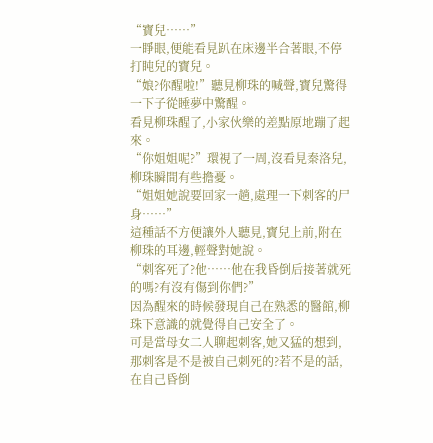“寶兒……”
一睜眼,便能看見趴在床邊半合著眼,不停打盹兒的寶兒。
“娘?你醒啦!”聽見柳珠的喊聲,寶兒驚得一下子從睡夢中驚醒。
看見柳珠醒了,小家伙樂的差點原地蹦了起來。
“你姐姐呢?”環視了一周,沒看見秦洛兒,柳珠瞬間有些擔憂。
“姐姐她說要回家一趟,處理一下刺客的尸身……”
這種話不方便讓外人聽見,寶兒上前,附在柳珠的耳邊,輕聲對她說。
“刺客死了?他……他在我昏倒后接著就死的嗎?有沒有傷到你們?”
因為醒來的時候發現自己在熟悉的醫館,柳珠下意識的就覺得自己安全了。
可是當母女二人聊起刺客,她又猛的想到,那刺客是不是被自己刺死的?若不是的話,在自己昏倒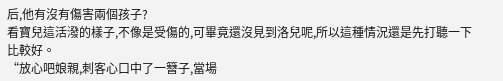后,他有沒有傷害兩個孩子?
看寶兒這活潑的樣子,不像是受傷的,可畢竟還沒見到洛兒呢,所以這種情況還是先打聽一下比較好。
“放心吧娘親,刺客心口中了一簪子,當場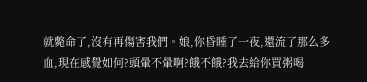就斃命了,沒有再傷害我們。娘,你昏睡了一夜,還流了那么多血,現在感覺如何?頭暈不暈啊?餓不餓?我去給你買粥喝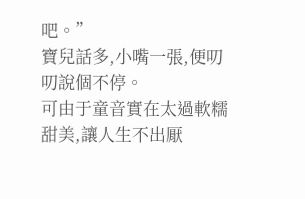吧。”
寶兒話多,小嘴一張,便叨叨說個不停。
可由于童音實在太過軟糯甜美,讓人生不出厭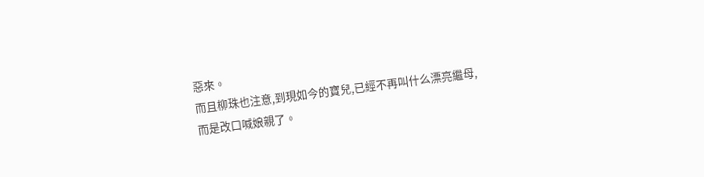惡來。
而且柳珠也注意,到現如今的寶兒,已經不再叫什么漂亮繼母,而是改口喊娘親了。